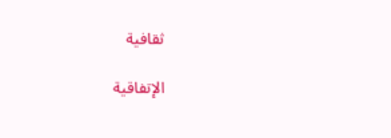ثقافية

الإتفاقية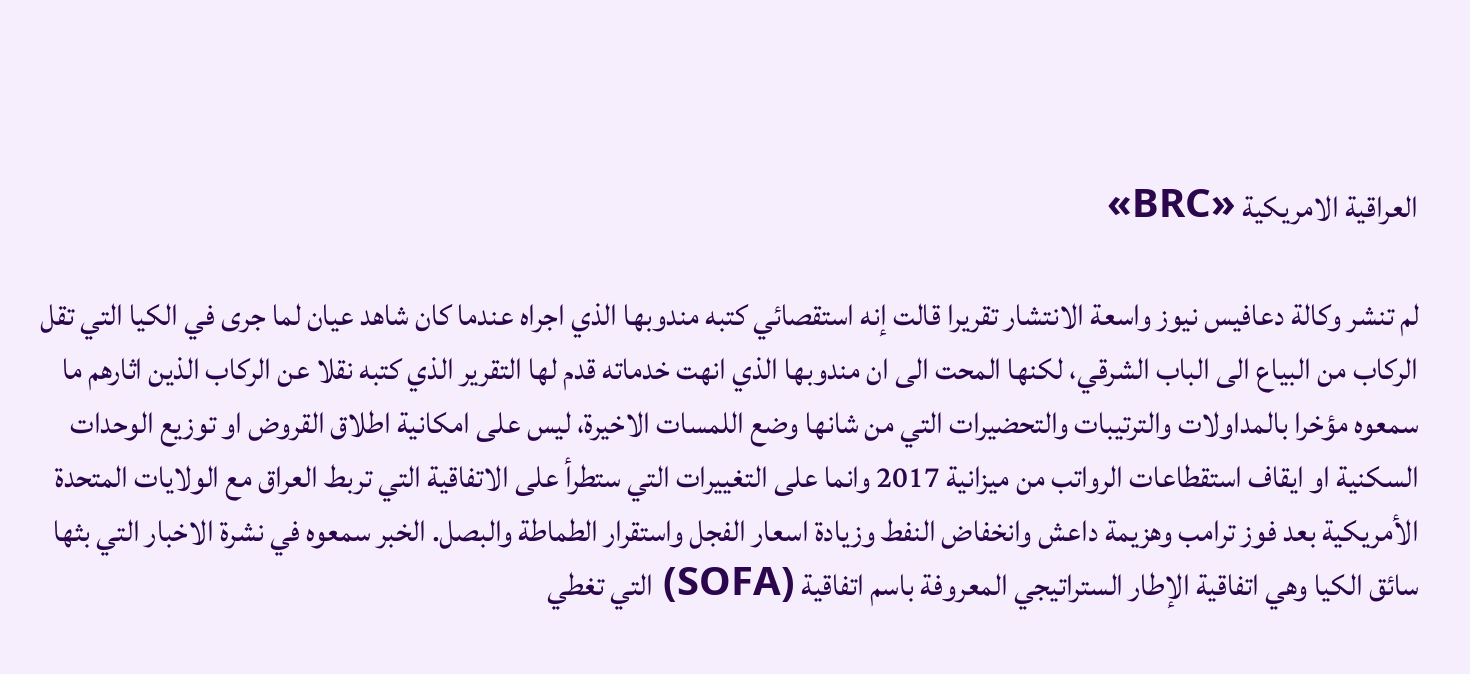العراقية الامريكية «BRC»

لم تنشر وكالة دعافيس نيوز واسعة الانتشار تقريرا قالت إنه استقصائي كتبه مندوبها الذي اجراه عندما كان شاهد عيان لما جرى في الكيا التي تقل الركاب من البياع الى الباب الشرقي، لكنها المحت الى ان مندوبها الذي انهت خدماته قدم لها التقرير الذي كتبه نقلا عن الركاب الذين اثارهم ما سمعوه مؤخرا بالمداولات والترتيبات والتحضيرات التي من شانها وضع اللمسات الاخيرة، ليس على امكانية اطلاق القروض او توزيع الوحدات السكنية او ايقاف استقطاعات الرواتب من ميزانية 2017 وانما على التغييرات التي ستطرأ على الاتفاقية التي تربط العراق مع الولايات المتحدة الأمريكية بعد فوز ترامب وهزيمة داعش وانخفاض النفط وزيادة اسعار الفجل واستقرار الطماطة والبصل. الخبر سمعوه في نشرة الاخبار التي بثها سائق الكيا وهي اتفاقية الإطار الستراتيجي المعروفة باسم اتفاقية (SOFA) التي تغطي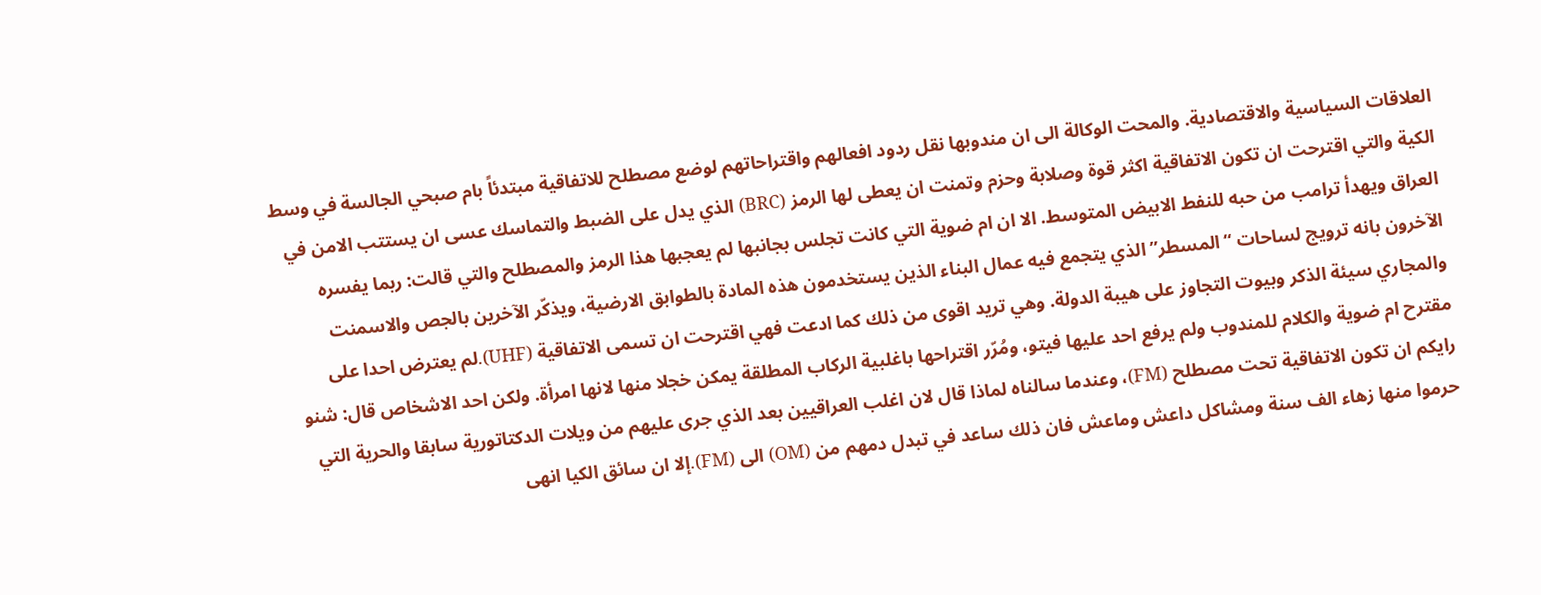العلاقات السياسية والاقتصادية. والمحت الوكالة الى ان مندوبها نقل ردود افعالهم واقتراحاتهم لوضع مصطلح للاتفاقية مبتدئاً بام صبحي الجالسة في وسط الكية والتي اقترحت ان تكون الاتفاقية اكثر قوة وصلابة وحزم وتمنت ان يعطى لها الرمز (BRC) الذي يدل على الضبط والتماسك عسى ان يستتب الامن في العراق ويهدأ ترامب من حبه للنفط الابيض المتوسط. الا ان ام ضوية التي كانت تجلس بجانبها لم يعجبها هذا الرمز والمصطلح والتي قالت: ربما يفسره الآخرون بانه ترويج لساحات “المسطر” الذي يتجمع فيه عمال البناء الذين يستخدمون هذه المادة بالطوابق الارضية، ويذكّر الآخرين بالجص والاسمنت والمجاري سيئة الذكر وبيوت التجاوز على هيبة الدولة. وهي تريد اقوى من ذلك كما ادعت فهي اقترحت ان تسمى الاتفاقية (UHF).لم يعترض احدا على مقترح ام ضوية والكلام للمندوب ولم يرفع احد عليها فيتو، ومُرّر اقتراحها باغلبية الركاب المطلقة يمكن خجلا منها لانها امرأة. ولكن احد الاشخاص قال: شنو رايكم ان تكون الاتفاقية تحت مصطلح (FM)، وعندما سالناه لماذا قال لان اغلب العراقيين بعد الذي جرى عليهم من ويلات الدكتاتورية سابقا والحرية التي حرموا منها زهاء الف سنة ومشاكل داعش وماعش فان ذلك ساعد في تبدل دمهم من (OM) الى (FM).إلا ان سائق الكيا انهى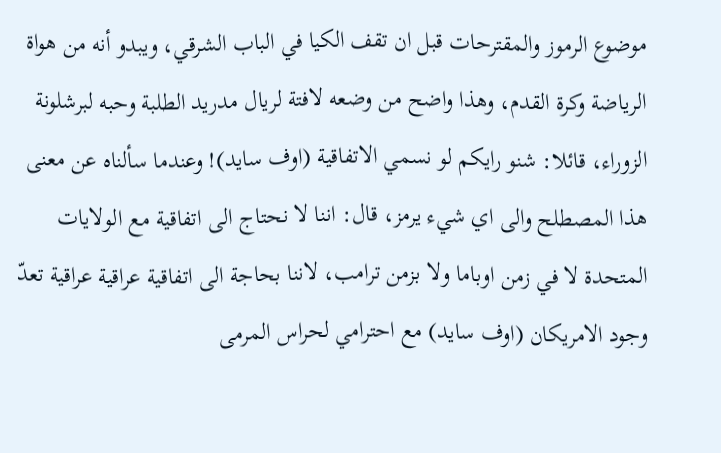موضوع الرموز والمقترحات قبل ان تقف الكيا في الباب الشرقي، ويبدو أنه من هواة الرياضة وكرة القدم، وهذا واضح من وضعه لافتة لريال مدريد الطلبة وحبه لبرشلونة الزوراء، قائلا: شنو رايكم لو نسمي الاتفاقية (اوف سايد)! وعندما سألناه عن معنى هذا المصطلح والى اي شيء يرمز، قال: اننا لا نحتاج الى اتفاقية مع الولايات المتحدة لا في زمن اوباما ولا بزمن ترامب، لاننا بحاجة الى اتفاقية عراقية عراقية تعدّ وجود الامريكان (اوف سايد) مع احترامي لحراس المرمى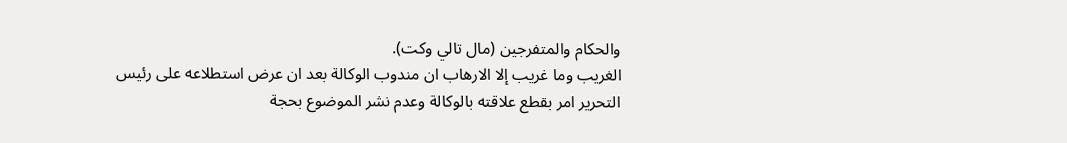والحكام والمتفرجين (مال تالي وكت).
الغريب وما غريب إلا الارهاب ان مندوب الوكالة بعد ان عرض استطلاعه على رئيس التحرير امر بقطع علاقته بالوكالة وعدم نشر الموضوع بحجة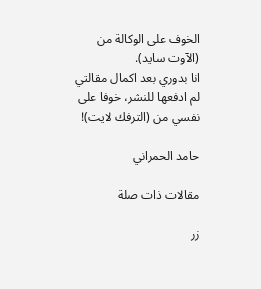الخوف على الوكالة من (الآوت سايد).
انا بدوري بعد اكمال مقالتي لم ادفعها للنشر، خوفا على نفسي من (الترفك لايت)!

حامد الحمراني

مقالات ذات صلة

زر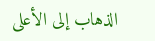الذهاب إلى الأعلى